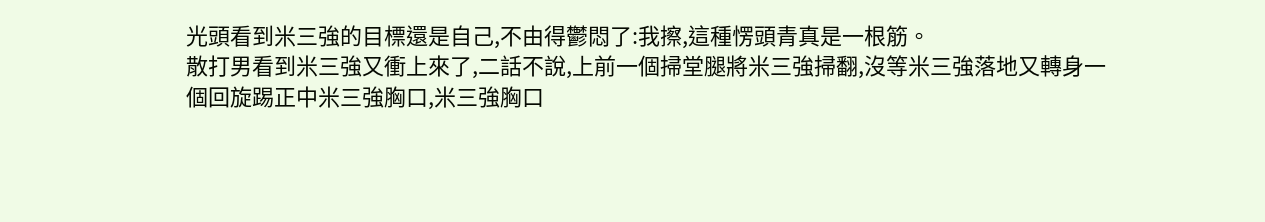光頭看到米三強的目標還是自己,不由得鬱悶了:我擦,這種愣頭青真是一根筋。
散打男看到米三強又衝上來了,二話不說,上前一個掃堂腿將米三強掃翻,沒等米三強落地又轉身一個回旋踢正中米三強胸口,米三強胸口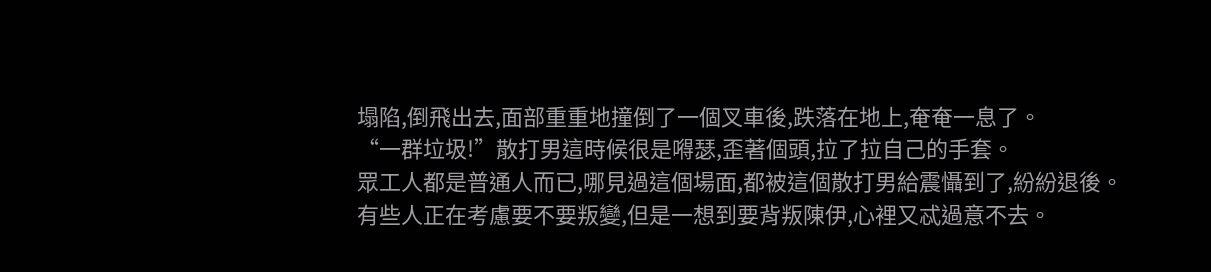塌陷,倒飛出去,面部重重地撞倒了一個叉車後,跌落在地上,奄奄一息了。
“一群垃圾!”散打男這時候很是嘚瑟,歪著個頭,拉了拉自己的手套。
眾工人都是普通人而已,哪見過這個場面,都被這個散打男給震懾到了,紛紛退後。
有些人正在考慮要不要叛變,但是一想到要背叛陳伊,心裡又忒過意不去。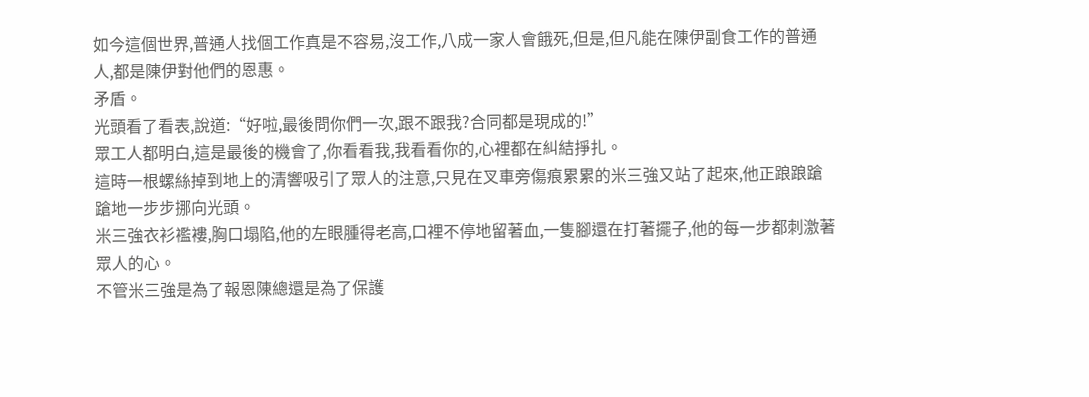如今這個世界,普通人找個工作真是不容易,沒工作,八成一家人會餓死,但是,但凡能在陳伊副食工作的普通人,都是陳伊對他們的恩惠。
矛盾。
光頭看了看表,說道:“好啦,最後問你們一次,跟不跟我?合同都是現成的!”
眾工人都明白,這是最後的機會了,你看看我,我看看你的,心裡都在糾結掙扎。
這時一根螺絲掉到地上的清響吸引了眾人的注意,只見在叉車旁傷痕累累的米三強又站了起來,他正踉踉蹌蹌地一步步挪向光頭。
米三強衣衫襤褸,胸口塌陷,他的左眼腫得老高,口裡不停地留著血,一隻腳還在打著擺子,他的每一步都刺激著眾人的心。
不管米三強是為了報恩陳總還是為了保護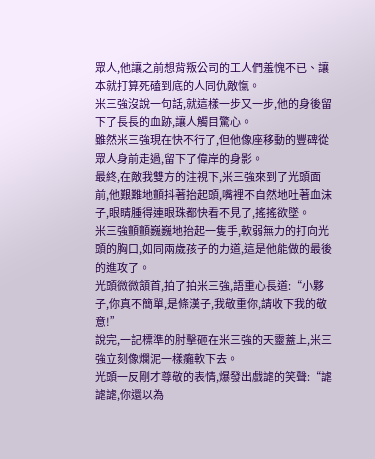眾人,他讓之前想背叛公司的工人們羞愧不已、讓本就打算死磕到底的人同仇敵愾。
米三強沒說一句話,就這樣一步又一步,他的身後留下了長長的血跡,讓人觸目驚心。
雖然米三強現在快不行了,但他像座移動的豐碑從眾人身前走過,留下了偉岸的身影。
最終,在敵我雙方的注視下,米三強來到了光頭面前,他艱難地顫抖著抬起頭,嘴裡不自然地吐著血沫子,眼睛腫得連眼珠都快看不見了,搖搖欲墜。
米三強顫顫巍巍地抬起一隻手,軟弱無力的打向光頭的胸口,如同兩歲孩子的力道,這是他能做的最後的進攻了。
光頭微微頷首,拍了拍米三強,語重心長道:“小夥子,你真不簡單,是條漢子,我敬重你,請收下我的敬意!”
說完,一記標準的肘擊砸在米三強的天靈蓋上,米三強立刻像爛泥一樣癱軟下去。
光頭一反剛才尊敬的表情,爆發出戲謔的笑聲:“謔謔謔,你還以為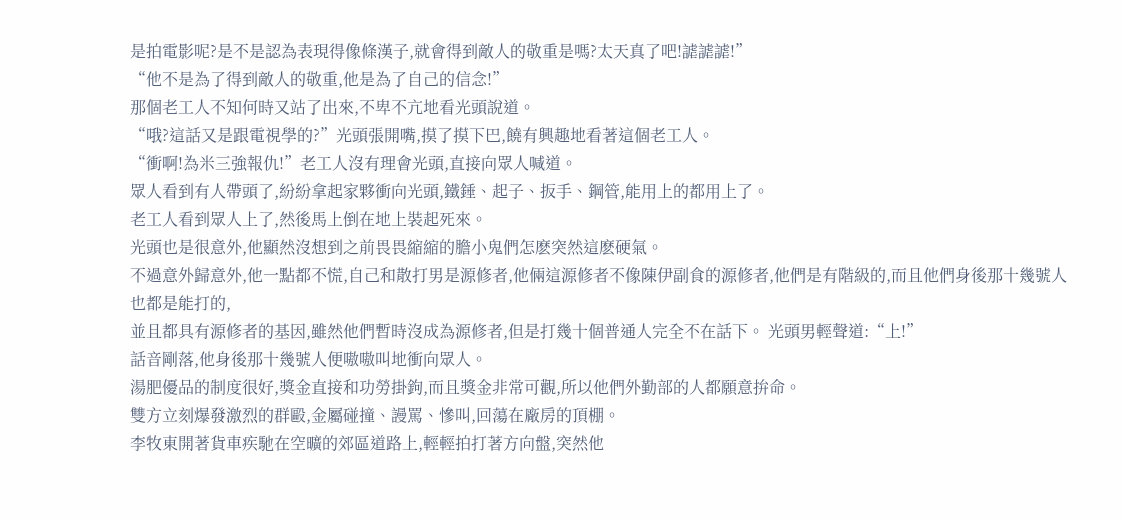是拍電影呢?是不是認為表現得像條漢子,就會得到敵人的敬重是嗎?太天真了吧!謔謔謔!”
“他不是為了得到敵人的敬重,他是為了自己的信念!”
那個老工人不知何時又站了出來,不卑不亢地看光頭說道。
“哦?這話又是跟電視學的?”光頭張開嘴,摸了摸下巴,饒有興趣地看著這個老工人。
“衝啊!為米三強報仇!”老工人沒有理會光頭,直接向眾人喊道。
眾人看到有人帶頭了,紛紛拿起家夥衝向光頭,鐵錘、起子、扳手、鋼管,能用上的都用上了。
老工人看到眾人上了,然後馬上倒在地上裝起死來。
光頭也是很意外,他顯然沒想到之前畏畏縮縮的膽小鬼們怎麽突然這麽硬氣。
不過意外歸意外,他一點都不慌,自己和散打男是源修者,他倆這源修者不像陳伊副食的源修者,他們是有階級的,而且他們身後那十幾號人也都是能打的,
並且都具有源修者的基因,雖然他們暫時沒成為源修者,但是打幾十個普通人完全不在話下。 光頭男輕聲道:“上!”
話音剛落,他身後那十幾號人便嗷嗷叫地衝向眾人。
湯肥優品的制度很好,獎金直接和功勞掛鉤,而且獎金非常可觀,所以他們外勤部的人都願意拚命。
雙方立刻爆發激烈的群毆,金屬碰撞、謾罵、慘叫,回蕩在廠房的頂棚。
李牧東開著貨車疾馳在空曠的郊區道路上,輕輕拍打著方向盤,突然他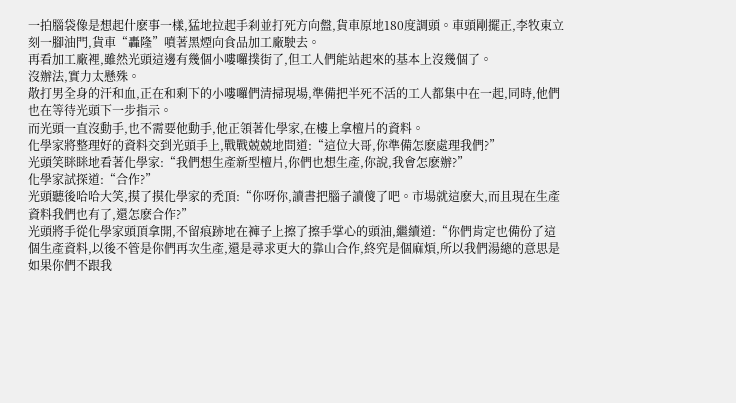一拍腦袋像是想起什麽事一樣,猛地拉起手刹並打死方向盤,貨車原地180度調頭。車頭剛擺正,李牧東立刻一腳油門,貨車“轟隆”噴著黑煙向食品加工廠駛去。
再看加工廠裡,雖然光頭這邊有幾個小嘍囉撲街了,但工人們能站起來的基本上沒幾個了。
沒辦法,實力太懸殊。
散打男全身的汗和血,正在和剩下的小嘍囉們清掃現場,準備把半死不活的工人都集中在一起,同時,他們也在等待光頭下一步指示。
而光頭一直沒動手,也不需要他動手,他正領著化學家,在樓上拿檀片的資料。
化學家將整理好的資料交到光頭手上,戰戰兢兢地問道:“這位大哥,你準備怎麽處理我們?”
光頭笑眯眯地看著化學家:“我們想生產新型檀片,你們也想生產,你說,我會怎麽辦?”
化學家試探道:“合作?”
光頭聽後哈哈大笑,摸了摸化學家的禿頂:“你呀你,讀書把腦子讀傻了吧。市場就這麽大,而且現在生產資料我們也有了,還怎麽合作?”
光頭將手從化學家頭頂拿開,不留痕跡地在褲子上擦了擦手掌心的頭油,繼續道:“你們肯定也備份了這個生產資料,以後不管是你們再次生產,還是尋求更大的靠山合作,終究是個麻煩,所以我們湯總的意思是如果你們不跟我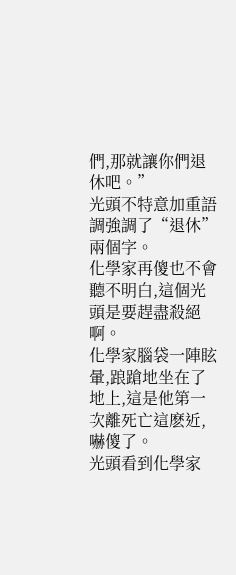們,那就讓你們退休吧。”
光頭不特意加重語調強調了“退休”兩個字。
化學家再傻也不會聽不明白,這個光頭是要趕盡殺絕啊。
化學家腦袋一陣眩暈,踉蹌地坐在了地上,這是他第一次離死亡這麽近,嚇傻了。
光頭看到化學家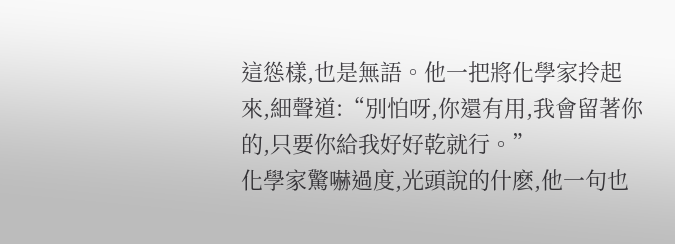這慫樣,也是無語。他一把將化學家拎起來,細聲道:“別怕呀,你還有用,我會留著你的,只要你給我好好乾就行。”
化學家驚嚇過度,光頭說的什麽,他一句也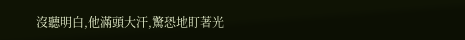沒聽明白,他滿頭大汗,驚恐地盯著光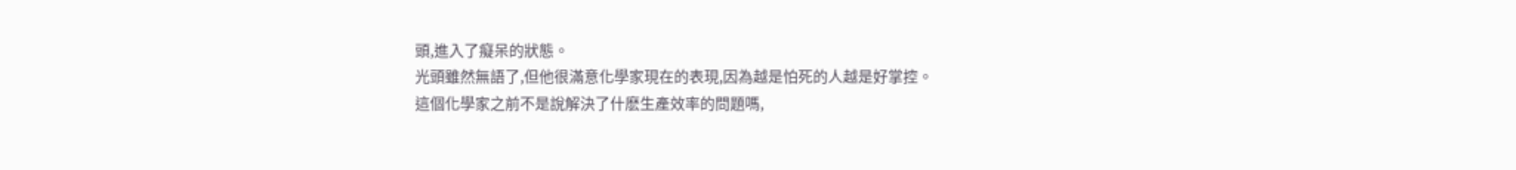頭,進入了癡呆的狀態。
光頭雖然無語了,但他很滿意化學家現在的表現,因為越是怕死的人越是好掌控。
這個化學家之前不是說解決了什麽生產效率的問題嗎,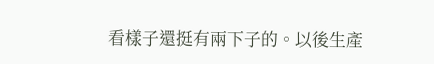看樣子還挺有兩下子的。以後生產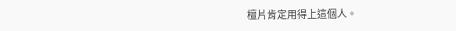檀片肯定用得上這個人。